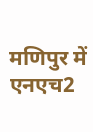मणिपुर में एनएच2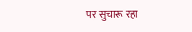पर सुचारू रहा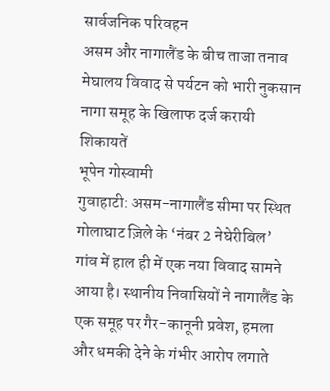सार्वजनिक परिवहन
असम और नागालैंड के बीच ताजा तनाव
मेघालय विवाद से पर्यटन को भारी नुकसान
नागा समूह के खिलाफ दर्ज करायी शिकायतें
भूपेन गोस्वामी
गुवाहाटी: असम-नागालैंड सीमा पर स्थित गोलाघाट ज़िले के ‘नंबर 2 नेघेरीबिल’ गांव में हाल ही में एक नया विवाद सामने आया है। स्थानीय निवासियों ने नागालैंड के एक समूह पर गैर-कानूनी प्रवेश, हमला और धमकी देने के गंभीर आरोप लगाते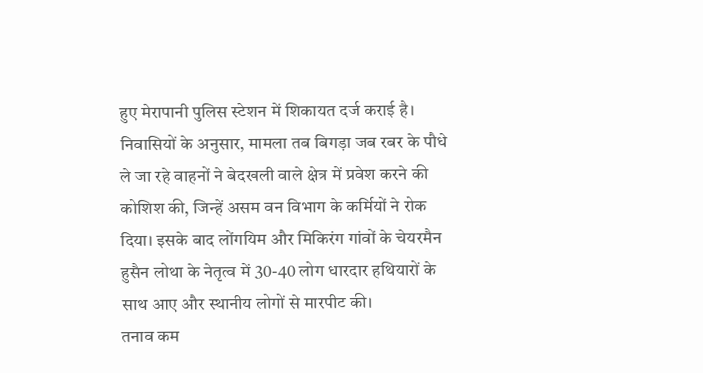हुए मेरापानी पुलिस स्टेशन में शिकायत दर्ज कराई है। निवासियों के अनुसार, मामला तब बिगड़ा जब रबर के पौधे ले जा रहे वाहनों ने बेदखली वाले क्षेत्र में प्रवेश करने की कोशिश की, जिन्हें असम वन विभाग के कर्मियों ने रोक दिया। इसके बाद लोंगयिम और मिकिरंग गांवों के चेयरमैन हुसैन लोथा के नेतृत्व में 30-40 लोग धारदार हथियारों के साथ आए और स्थानीय लोगों से मारपीट की।
तनाव कम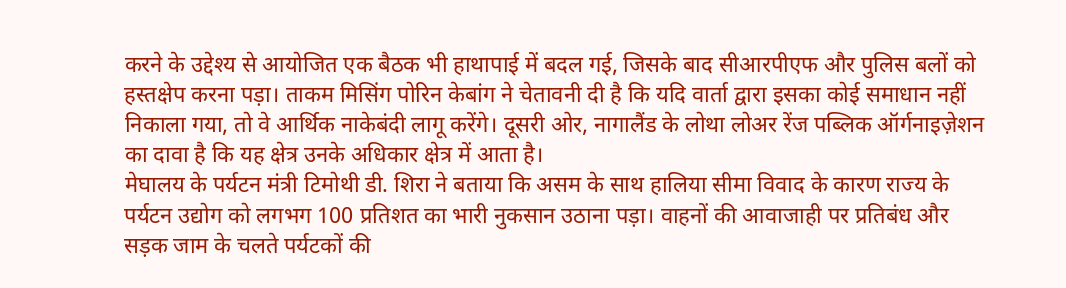करने के उद्देश्य से आयोजित एक बैठक भी हाथापाई में बदल गई, जिसके बाद सीआरपीएफ और पुलिस बलों को हस्तक्षेप करना पड़ा। ताकम मिसिंग पोरिन केबांग ने चेतावनी दी है कि यदि वार्ता द्वारा इसका कोई समाधान नहीं निकाला गया, तो वे आर्थिक नाकेबंदी लागू करेंगे। दूसरी ओर, नागालैंड के लोथा लोअर रेंज पब्लिक ऑर्गनाइज़ेशन का दावा है कि यह क्षेत्र उनके अधिकार क्षेत्र में आता है।
मेघालय के पर्यटन मंत्री टिमोथी डी. शिरा ने बताया कि असम के साथ हालिया सीमा विवाद के कारण राज्य के पर्यटन उद्योग को लगभग 100 प्रतिशत का भारी नुकसान उठाना पड़ा। वाहनों की आवाजाही पर प्रतिबंध और सड़क जाम के चलते पर्यटकों की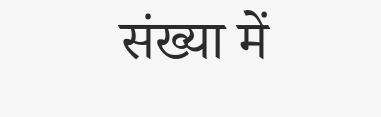संख्या में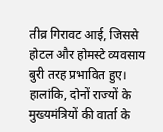तीव्र गिरावट आई, जिससे होटल और होमस्टे व्यवसाय बुरी तरह प्रभावित हुए। हालांकि, दोनों राज्यों के मुख्यमंत्रियों की वार्ता के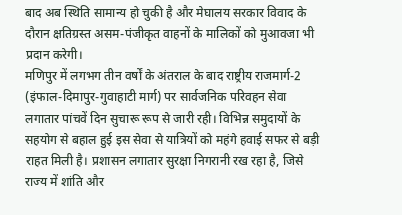बाद अब स्थिति सामान्य हो चुकी है और मेघालय सरकार विवाद के दौरान क्षतिग्रस्त असम-पंजीकृत वाहनों के मालिकों को मुआवजा भी प्रदान करेगी।
मणिपुर में लगभग तीन वर्षों के अंतराल के बाद राष्ट्रीय राजमार्ग-2 (इंफाल-दिमापुर-गुवाहाटी मार्ग) पर सार्वजनिक परिवहन सेवा लगातार पांचवें दिन सुचारू रूप से जारी रही। विभिन्न समुदायों के सहयोग से बहाल हुई इस सेवा से यात्रियों को महंगे हवाई सफर से बड़ी राहत मिली है। प्रशासन लगातार सुरक्षा निगरानी रख रहा है, जिसे राज्य में शांति और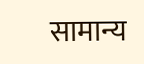सामान्य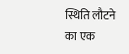स्थिति लौटने का एक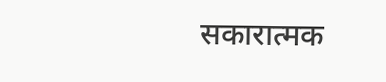सकारात्मक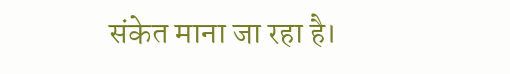संकेत माना जा रहा है।